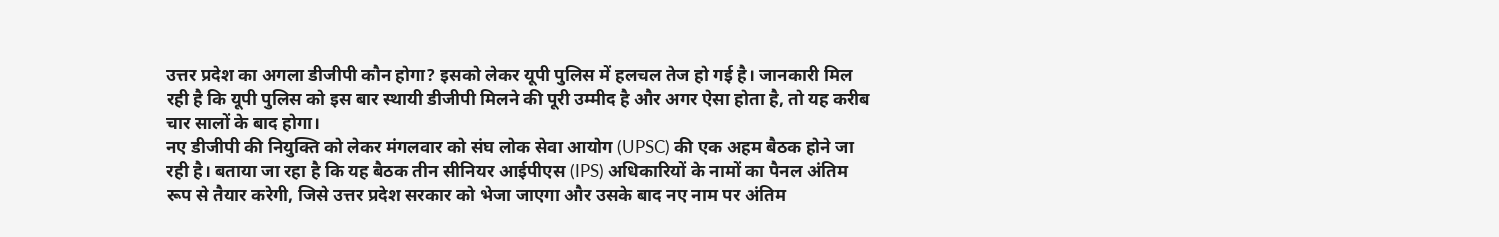उत्तर प्रदेश का अगला डीजीपी कौन होगा? इसको लेकर यूपी पुलिस में हलचल तेज हो गई है। जानकारी मिल रही है कि यूपी पुलिस को इस बार स्थायी डीजीपी मिलने की पूरी उम्मीद है और अगर ऐसा होता है, तो यह करीब चार सालों के बाद होगा।
नए डीजीपी की नियुक्ति को लेकर मंगलवार को संघ लोक सेवा आयोग (UPSC) की एक अहम बैठक होने जा रही है। बताया जा रहा है कि यह बैठक तीन सीनियर आईपीएस (IPS) अधिकारियों के नामों का पैनल अंतिम रूप से तैयार करेगी, जिसे उत्तर प्रदेश सरकार को भेजा जाएगा और उसके बाद नए नाम पर अंतिम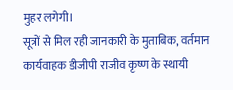मुहर लगेगी।
सूत्रों से मिल रही जानकारी के मुताबिक, वर्तमान कार्यवाहक डीजीपी राजीव कृष्ण के स्थायी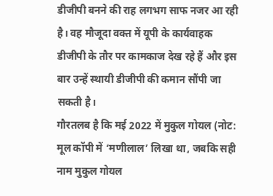डीजीपी बनने की राह लगभग साफ नजर आ रही है। वह मौजूदा वक्त में यूपी के कार्यवाहक डीजीपी के तौर पर कामकाज देख रहे हैं और इस बार उन्हें स्थायी डीजीपी की कमान सौंपी जा सकती है।
गौरतलब है कि मई 2022 में मुकुल गोयल (नोट: मूल कॉपी में ‘मणीलाल’ लिखा था, जबकि सही नाम मुकुल गोयल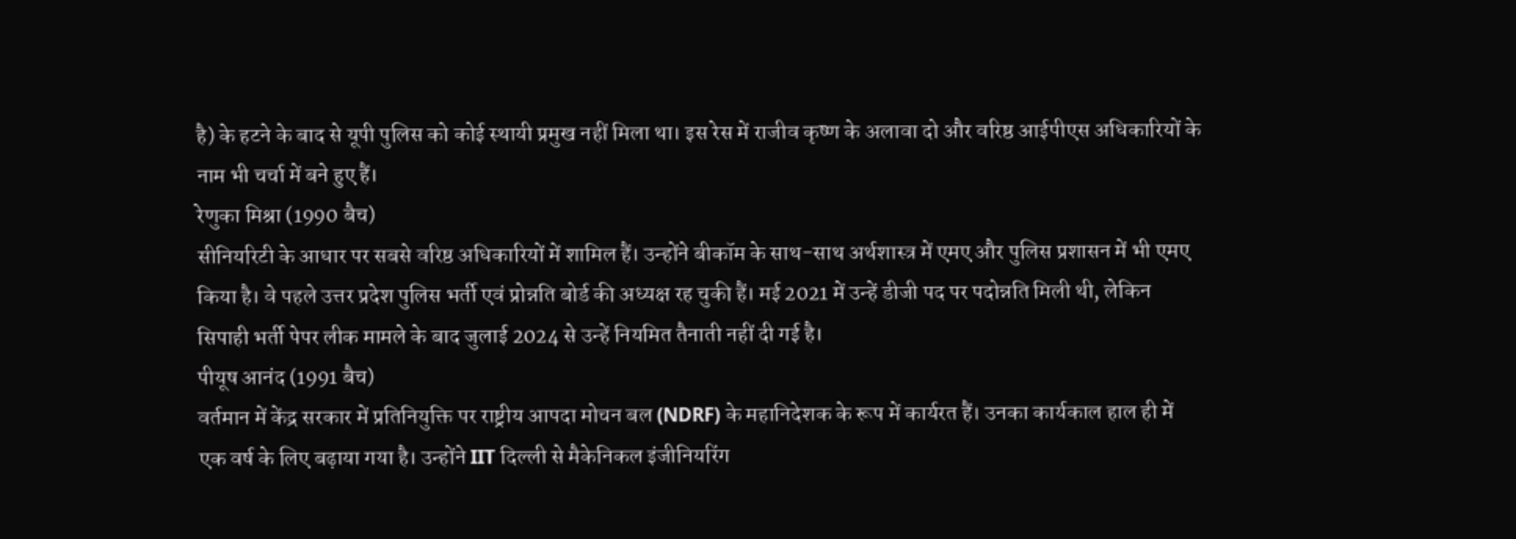है) के हटने के बाद से यूपी पुलिस को कोई स्थायी प्रमुख नहीं मिला था। इस रेस में राजीव कृष्ण के अलावा दो और वरिष्ठ आईपीएस अधिकारियों के नाम भी चर्चा में बने हुए हैं।
रेणुका मिश्रा (1990 बैच)
सीनियरिटी के आधार पर सबसे वरिष्ठ अधिकारियों में शामिल हैं। उन्होंने बीकॉम के साथ-साथ अर्थशास्त्र में एमए और पुलिस प्रशासन में भी एमए किया है। वे पहले उत्तर प्रदेश पुलिस भर्ती एवं प्रोन्नति बोर्ड की अध्यक्ष रह चुकी हैं। मई 2021 में उन्हें डीजी पद पर पदोन्नति मिली थी, लेकिन सिपाही भर्ती पेपर लीक मामले के बाद जुलाई 2024 से उन्हें नियमित तैनाती नहीं दी गई है।
पीयूष आनंद (1991 बैच)
वर्तमान में केंद्र सरकार में प्रतिनियुक्ति पर राष्ट्रीय आपदा मोचन बल (NDRF) के महानिदेशक के रूप में कार्यरत हैं। उनका कार्यकाल हाल ही में एक वर्ष के लिए बढ़ाया गया है। उन्होंने IIT दिल्ली से मैकेनिकल इंजीनियरिंग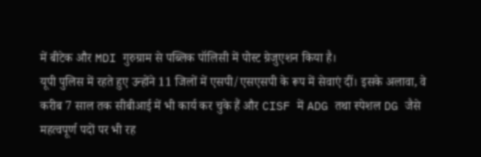में बीटेक और MDI गुरुग्राम से पब्लिक पॉलिसी में पोस्ट ग्रेजुएशन किया है।
यूपी पुलिस में रहते हुए उन्होंने 11 जिलों में एसपी/एसएसपी के रूप में सेवाएं दीं। इसके अलावा, वे करीब 7 साल तक सीबीआई में भी कार्य कर चुके हैं और CISF में ADG तथा स्पेशल DG जैसे महत्वपूर्ण पदों पर भी रह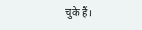चुके हैं।